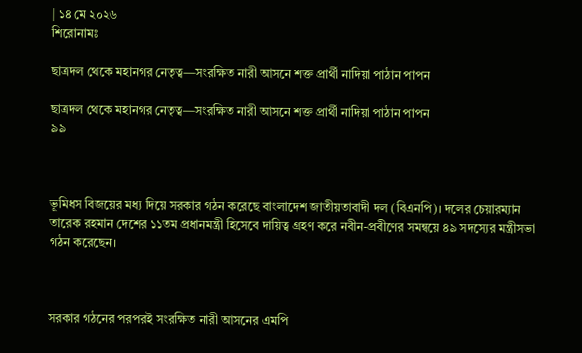| ১৪ মে ২০২৬
শিরোনামঃ

ছাত্রদল থেকে মহানগর নেতৃত্ব—সংরক্ষিত নারী আসনে শক্ত প্রার্থী নাদিয়া পাঠান পাপন

ছাত্রদল থেকে মহানগর নেতৃত্ব—সংরক্ষিত নারী আসনে শক্ত প্রার্থী নাদিয়া পাঠান পাপন
৯৯



ভূমিধস বিজয়ের মধ্য দিয়ে সরকার গঠন করেছে বাংলাদেশ জাতীয়তাবাদী দল (বিএনপি)। দলের চেয়ারম্যান তারেক রহমান দেশের ১১তম প্রধানমন্ত্রী হিসেবে দায়িত্ব গ্রহণ করে নবীন-প্রবীণের সমন্বয়ে ৪৯ সদস্যের মন্ত্রীসভা গঠন করেছেন।



সরকার গঠনের পরপরই সংরক্ষিত নারী আসনের এমপি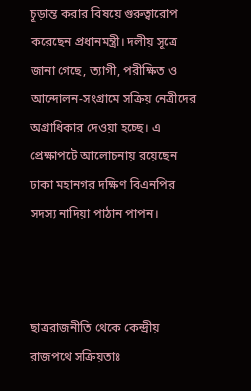চূড়ান্ত করার বিষয়ে গুরুত্বারোপ করেছেন প্রধানমন্ত্রী। দলীয় সূত্রে জানা গেছে, ত্যাগী, পরীক্ষিত ও আন্দোলন-সংগ্রামে সক্রিয় নেত্রীদের অগ্রাধিকার দেওয়া হচ্ছে। এ প্রেক্ষাপটে আলোচনায় রয়েছেন ঢাকা মহানগর দক্ষিণ বিএনপির সদস্য নাদিয়া পাঠান পাপন।



ছাত্ররাজনীতি থেকে কেন্দ্রীয় রাজপথে সক্রিয়তাঃ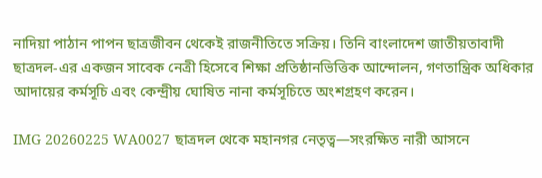নাদিয়া পাঠান পাপন ছাত্রজীবন থেকেই রাজনীতিতে সক্রিয়। তিনি বাংলাদেশ জাতীয়তাবাদী ছাত্রদল-এর একজন সাবেক নেত্রী হিসেবে শিক্ষা প্রতিষ্ঠানভিত্তিক আন্দোলন, গণতান্ত্রিক অধিকার আদায়ের কর্মসূচি এবং কেন্দ্রীয় ঘোষিত নানা কর্মসূচিতে অংশগ্রহণ করেন।

IMG 20260225 WA0027 ছাত্রদল থেকে মহানগর নেতৃত্ব—সংরক্ষিত নারী আসনে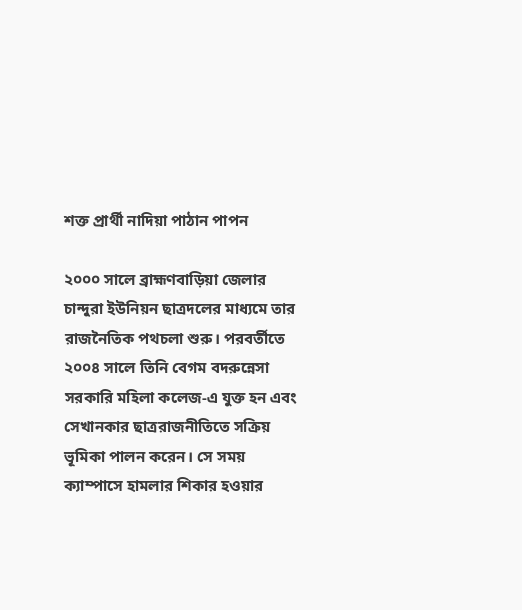শক্ত প্রার্থী নাদিয়া পাঠান পাপন

২০০০ সালে ব্রাহ্মণবাড়িয়া জেলার চান্দুরা ইউনিয়ন ছাত্রদলের মাধ্যমে তার রাজনৈতিক পথচলা শুরু। পরবর্তীতে ২০০৪ সালে তিনি বেগম বদরুন্নেসা সরকারি মহিলা কলেজ-এ যুক্ত হন এবং সেখানকার ছাত্ররাজনীতিতে সক্রিয় ভূমিকা পালন করেন। সে সময় ক্যাম্পাসে হামলার শিকার হওয়ার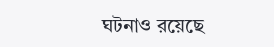ঘটনাও রয়েছে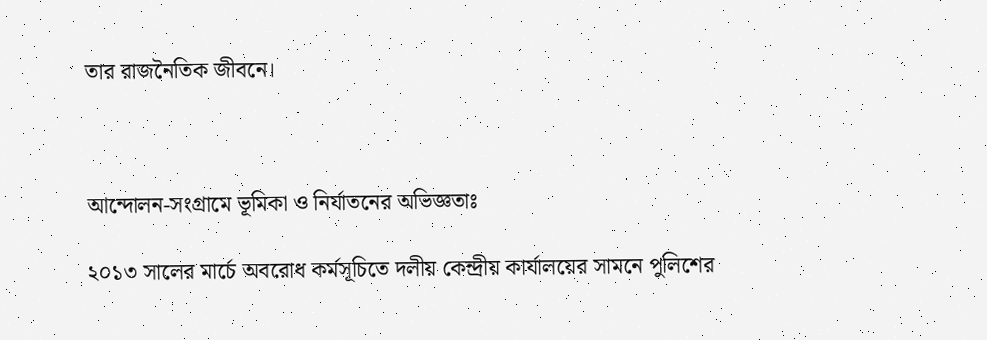তার রাজনৈতিক জীবনে।



আন্দোলন-সংগ্রামে ভূমিকা ও নির্যাতনের অভিজ্ঞতাঃ

২০১৩ সালের মার্চে অবরোধ কর্মসূচিতে দলীয় কেন্দ্রীয় কার্যালয়ের সামনে পুলিশের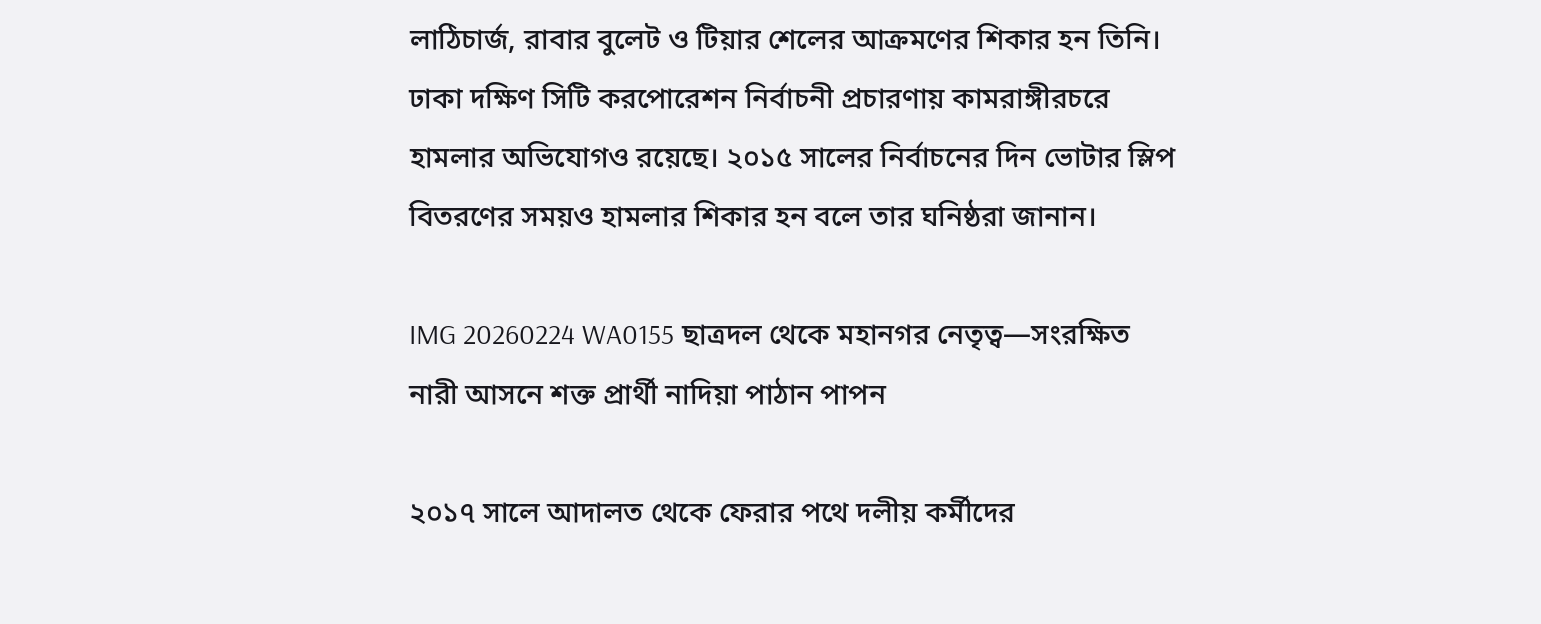লাঠিচার্জ, রাবার বুলেট ও টিয়ার শেলের আক্রমণের শিকার হন তিনি। ঢাকা দক্ষিণ সিটি করপোরেশন নির্বাচনী প্রচারণায় কামরাঙ্গীরচরে হামলার অভিযোগও রয়েছে। ২০১৫ সালের নির্বাচনের দিন ভোটার স্লিপ বিতরণের সময়ও হামলার শিকার হন বলে তার ঘনিষ্ঠরা জানান।

IMG 20260224 WA0155 ছাত্রদল থেকে মহানগর নেতৃত্ব—সংরক্ষিত নারী আসনে শক্ত প্রার্থী নাদিয়া পাঠান পাপন

২০১৭ সালে আদালত থেকে ফেরার পথে দলীয় কর্মীদের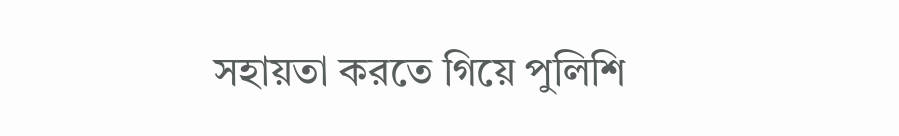সহায়তা করতে গিয়ে পুলিশি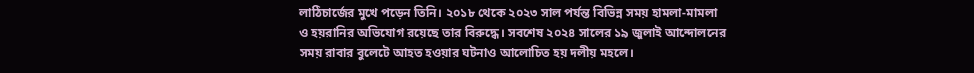লাঠিচার্জের মুখে পড়েন তিনি। ২০১৮ থেকে ২০২৩ সাল পর্যন্ত বিভিন্ন সময় হামলা-মামলা ও হয়রানির অভিযোগ রয়েছে তার বিরুদ্ধে। সবশেষ ২০২৪ সালের ১৯ জুলাই আন্দোলনের সময় রাবার বুলেটে আহত হওয়ার ঘটনাও আলোচিত হয় দলীয় মহলে।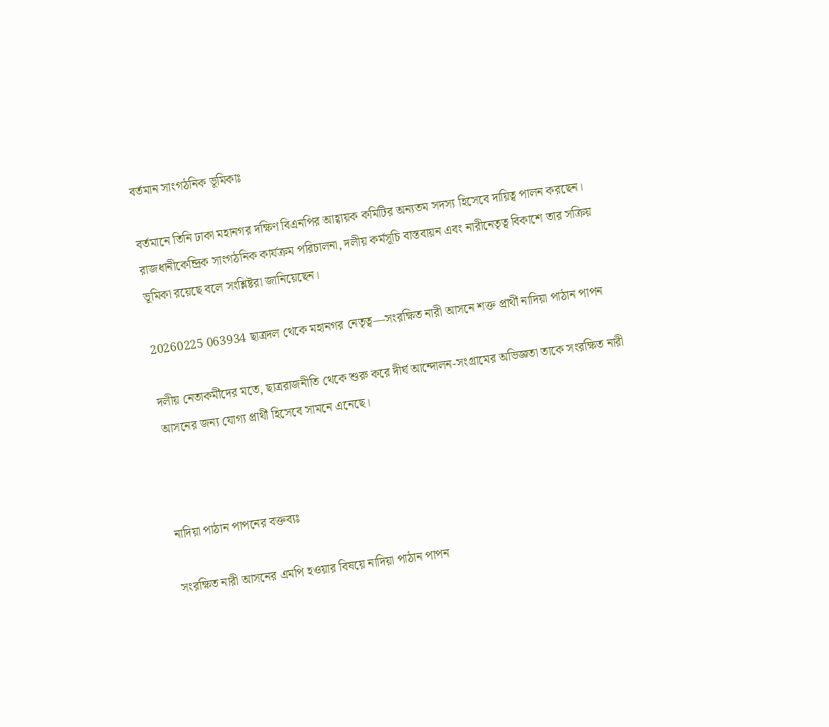বর্তমান সাংগঠনিক ভূমিকাঃ

বর্তমানে তিনি ঢাকা মহানগর দক্ষিণ বিএনপির আহ্বায়ক কমিটির অন্যতম সদস্য হিসেবে দায়িত্ব পালন করছেন। রাজধানীকেন্দ্রিক সাংগঠনিক কার্যক্রম পরিচালনা, দলীয় কর্মসূচি বাস্তবায়ন এবং নারীনেতৃত্ব বিকাশে তার সক্রিয় ভূমিকা রয়েছে বলে সংশ্লিষ্টরা জানিয়েছেন।

20260225 063934 ছাত্রদল থেকে মহানগর নেতৃত্ব—সংরক্ষিত নারী আসনে শক্ত প্রার্থী নাদিয়া পাঠান পাপন

দলীয় নেতাকর্মীদের মতে, ছাত্ররাজনীতি থেকে শুরু করে দীর্ঘ আন্দোলন-সংগ্রামের অভিজ্ঞতা তাকে সংরক্ষিত নারী আসনের জন্য যোগ্য প্রার্থী হিসেবে সামনে এনেছে।



নাদিয়া পাঠান পাপনের বক্তব্যঃ

সংরক্ষিত নারী আসনের এমপি হওয়ার বিষয়ে নাদিয়া পাঠান পাপন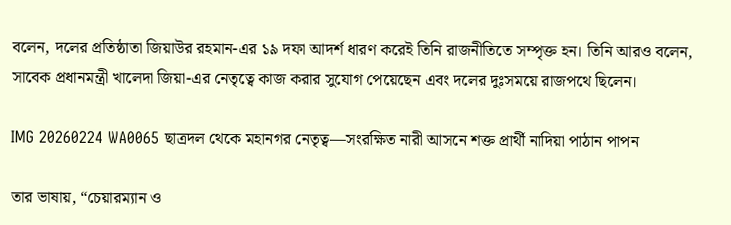বলেন, দলের প্রতিষ্ঠাতা জিয়াউর রহমান-এর ১৯ দফা আদর্শ ধারণ করেই তিনি রাজনীতিতে সম্পৃক্ত হন। তিনি আরও বলেন, সাবেক প্রধানমন্ত্রী খালেদা জিয়া-এর নেতৃত্বে কাজ করার সুযোগ পেয়েছেন এবং দলের দুঃসময়ে রাজপথে ছিলেন।

IMG 20260224 WA0065 ছাত্রদল থেকে মহানগর নেতৃত্ব—সংরক্ষিত নারী আসনে শক্ত প্রার্থী নাদিয়া পাঠান পাপন

তার ভাষায়, “চেয়ারম্যান ও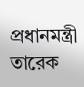প্রধানমন্ত্রী তারেক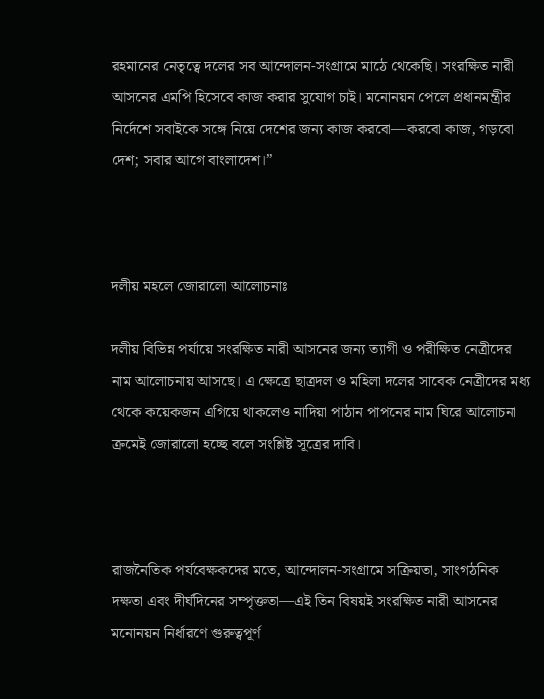রহমানের নেতৃত্বে দলের সব আন্দোলন-সংগ্রামে মাঠে থেকেছি। সংরক্ষিত নারী আসনের এমপি হিসেবে কাজ করার সুযোগ চাই। মনোনয়ন পেলে প্রধানমন্ত্রীর নির্দেশে সবাইকে সঙ্গে নিয়ে দেশের জন্য কাজ করবো—করবো কাজ, গড়বো দেশ; সবার আগে বাংলাদেশ।”



দলীয় মহলে জোরালো আলোচনাঃ

দলীয় বিভিন্ন পর্যায়ে সংরক্ষিত নারী আসনের জন্য ত্যাগী ও পরীক্ষিত নেত্রীদের নাম আলোচনায় আসছে। এ ক্ষেত্রে ছাত্রদল ও মহিলা দলের সাবেক নেত্রীদের মধ্য থেকে কয়েকজন এগিয়ে থাকলেও নাদিয়া পাঠান পাপনের নাম ঘিরে আলোচনা ক্রমেই জোরালো হচ্ছে বলে সংশ্লিষ্ট সূত্রের দাবি।



রাজনৈতিক পর্যবেক্ষকদের মতে, আন্দোলন-সংগ্রামে সক্রিয়তা, সাংগঠনিক দক্ষতা এবং দীর্ঘদিনের সম্পৃক্ততা—এই তিন বিষয়ই সংরক্ষিত নারী আসনের মনোনয়ন নির্ধারণে গুরুত্বপূর্ণ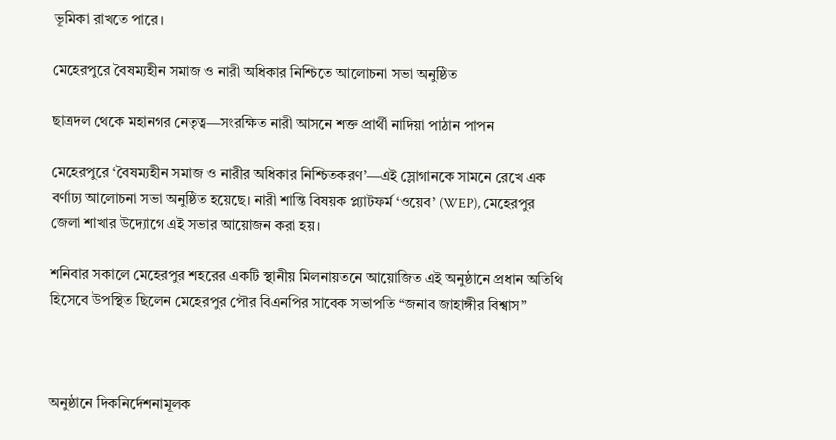ভূমিকা রাখতে পারে।

মেহেরপুরে বৈষম্যহীন সমাজ ও নারী অধিকার নিশ্চিতে আলোচনা সভা অনুষ্ঠিত

ছাত্রদল থেকে মহানগর নেতৃত্ব—সংরক্ষিত নারী আসনে শক্ত প্রার্থী নাদিয়া পাঠান পাপন

মেহেরপুরে ‘বৈষম্যহীন সমাজ ও নারীর অধিকার নিশ্চিতকরণ’—এই স্লোগানকে সামনে রেখে এক বর্ণাঢ্য আলোচনা সভা অনুষ্ঠিত হয়েছে। নারী শান্তি বিষয়ক প্ল্যাটফর্ম ‘ওয়েব’ (WEP), মেহেরপুর জেলা শাখার উদ্যোগে এই সভার আয়োজন করা হয়।

শনিবার সকালে মেহেরপুর শহরের একটি স্থানীয় মিলনায়তনে আয়োজিত এই অনুষ্ঠানে প্রধান অতিথি হিসেবে উপস্থিত ছিলেন মেহেরপুর পৌর বিএনপির সাবেক সভাপতি “জনাব জাহাঙ্গীর বিশ্বাস”



অনুষ্ঠানে দিকনির্দেশনামূলক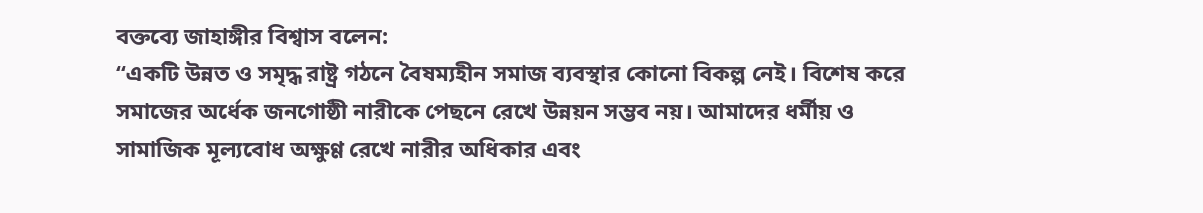বক্তব্যে জাহাঙ্গীর বিশ্বাস বলেন:
“একটি উন্নত ও সমৃদ্ধ রাষ্ট্র গঠনে বৈষম্যহীন সমাজ ব্যবস্থার কোনো বিকল্প নেই। বিশেষ করে সমাজের অর্ধেক জনগোষ্ঠী নারীকে পেছনে রেখে উন্নয়ন সম্ভব নয়। আমাদের ধর্মীয় ও সামাজিক মূল্যবোধ অক্ষুণ্ণ রেখে নারীর অধিকার এবং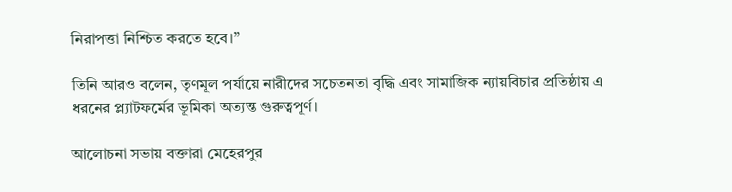নিরাপত্তা নিশ্চিত করতে হবে।”

তিনি আরও বলেন, তৃণমূল পর্যায়ে নারীদের সচেতনতা বৃদ্ধি এবং সামাজিক ন্যায়বিচার প্রতিষ্ঠায় এ ধরনের প্ল্যাটফর্মের ভূমিকা অত্যন্ত গুরুত্বপূর্ণ।

আলোচনা সভায় বক্তারা মেহেরপুর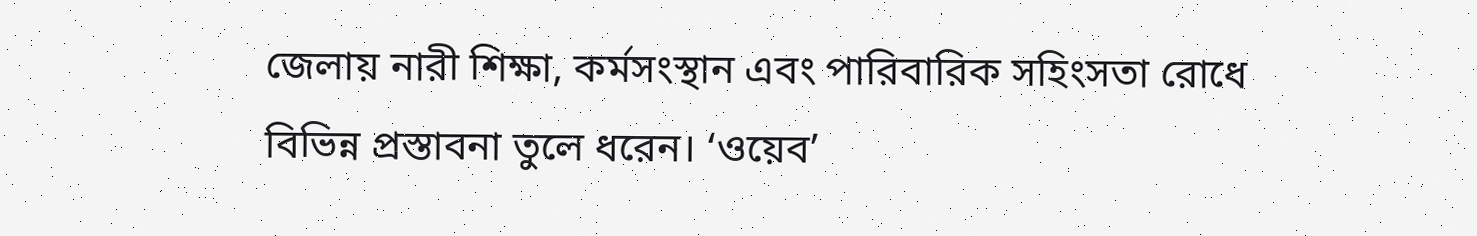জেলায় নারী শিক্ষা, কর্মসংস্থান এবং পারিবারিক সহিংসতা রোধে বিভিন্ন প্রস্তাবনা তুলে ধরেন। ‘ওয়েব’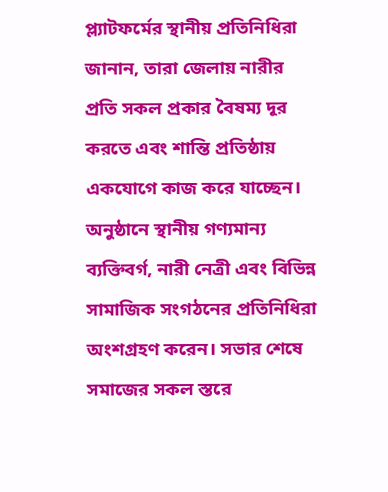প্ল্যাটফর্মের স্থানীয় প্রতিনিধিরা জানান, তারা জেলায় নারীর প্রতি সকল প্রকার বৈষম্য দূর করতে এবং শান্তি প্রতিষ্ঠায় একযোগে কাজ করে যাচ্ছেন।
অনুষ্ঠানে স্থানীয় গণ্যমান্য ব্যক্তিবর্গ, নারী নেত্রী এবং বিভিন্ন সামাজিক সংগঠনের প্রতিনিধিরা অংশগ্রহণ করেন। সভার শেষে সমাজের সকল স্তরে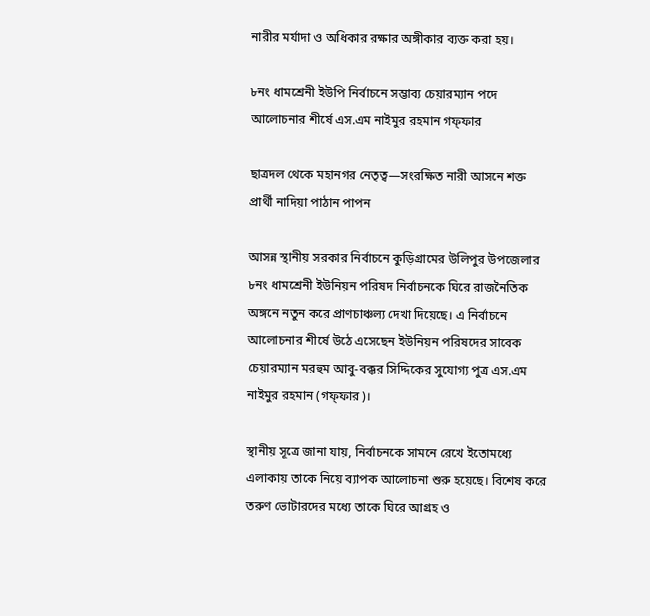নারীর মর্যাদা ও অধিকার রক্ষার অঙ্গীকার ব্যক্ত করা হয়।

৮নং ধামশ্রেনী ইউপি নির্বাচনে সম্ভাব্য চেয়ারম্যান পদে আলোচনার শীর্ষে এস.এম নাইমুর রহমান গফ্ফার

ছাত্রদল থেকে মহানগর নেতৃত্ব—সংরক্ষিত নারী আসনে শক্ত প্রার্থী নাদিয়া পাঠান পাপন

আসন্ন স্থানীয় সরকার নির্বাচনে কুড়িগ্রামের উলিপুর উপজেলার ৮নং ধামশ্রেনী ইউনিয়ন পরিষদ নির্বাচনকে ঘিরে রাজনৈতিক অঙ্গনে নতুন করে প্রাণচাঞ্চল্য দেখা দিয়েছে। এ নির্বাচনে আলোচনার শীর্ষে উঠে এসেছেন ইউনিয়ন পরিষদের সাবেক চেয়ারম্যান মরহুম আবু-বক্কর সিদ্দিকের সুযোগ্য পুত্র এস.এম নাইমুর রহমান (গফ্ফার)।

স্থানীয় সূত্রে জানা যায়, নির্বাচনকে সামনে রেখে ইতোমধ্যে এলাকায় তাকে নিয়ে ব্যাপক আলোচনা শুরু হয়েছে। বিশেষ করে তরুণ ভোটারদের মধ্যে তাকে ঘিরে আগ্রহ ও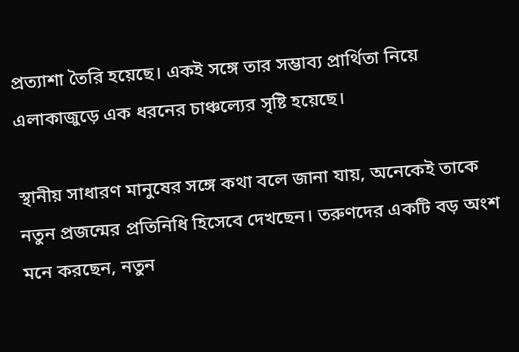প্রত্যাশা তৈরি হয়েছে। একই সঙ্গে তার সম্ভাব্য প্রার্থিতা নিয়ে এলাকাজুড়ে এক ধরনের চাঞ্চল্যের সৃষ্টি হয়েছে।

স্থানীয় সাধারণ মানুষের সঙ্গে কথা বলে জানা যায়, অনেকেই তাকে নতুন প্রজন্মের প্রতিনিধি হিসেবে দেখছেন। তরুণদের একটি বড় অংশ মনে করছেন, নতুন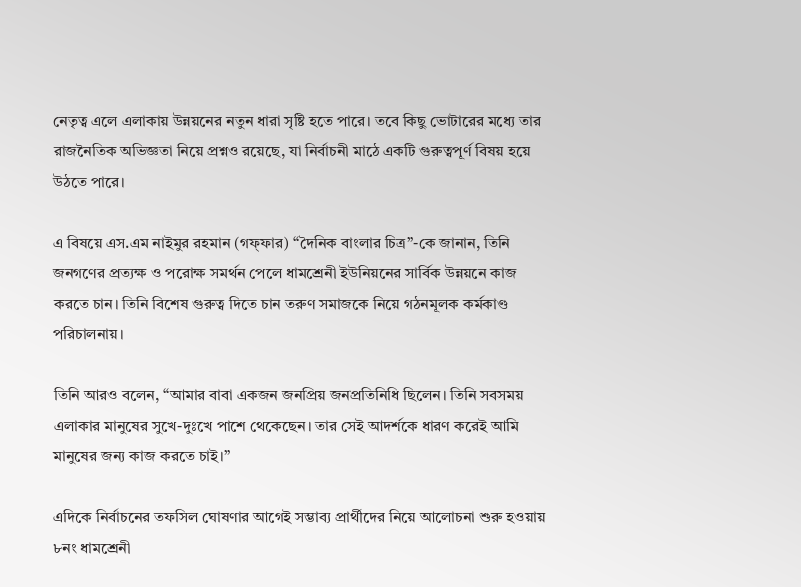নেতৃত্ব এলে এলাকায় উন্নয়নের নতুন ধারা সৃষ্টি হতে পারে। তবে কিছু ভোটারের মধ্যে তার রাজনৈতিক অভিজ্ঞতা নিয়ে প্রশ্নও রয়েছে, যা নির্বাচনী মাঠে একটি গুরুত্বপূর্ণ বিষয় হয়ে উঠতে পারে।

এ বিষয়ে এস.এম নাইমুর রহমান (গফ্ফার) “দৈনিক বাংলার চিত্র”-কে জানান, তিনি জনগণের প্রত্যক্ষ ও পরোক্ষ সমর্থন পেলে ধামশ্রেনী ইউনিয়নের সার্বিক উন্নয়নে কাজ করতে চান। তিনি বিশেষ গুরুত্ব দিতে চান তরুণ সমাজকে নিয়ে গঠনমূলক কর্মকাণ্ড পরিচালনায়।

তিনি আরও বলেন, “আমার বাবা একজন জনপ্রিয় জনপ্রতিনিধি ছিলেন। তিনি সবসময় এলাকার মানুষের সুখে-দুঃখে পাশে থেকেছেন। তার সেই আদর্শকে ধারণ করেই আমি মানুষের জন্য কাজ করতে চাই।”

এদিকে নির্বাচনের তফসিল ঘোষণার আগেই সম্ভাব্য প্রার্থীদের নিয়ে আলোচনা শুরু হওয়ায় ৮নং ধামশ্রেনী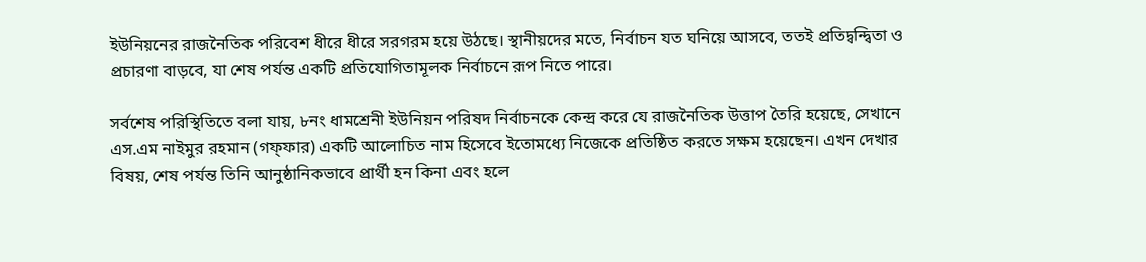ইউনিয়নের রাজনৈতিক পরিবেশ ধীরে ধীরে সরগরম হয়ে উঠছে। স্থানীয়দের মতে, নির্বাচন যত ঘনিয়ে আসবে, ততই প্রতিদ্বন্দ্বিতা ও প্রচারণা বাড়বে, যা শেষ পর্যন্ত একটি প্রতিযোগিতামূলক নির্বাচনে রূপ নিতে পারে।

সর্বশেষ পরিস্থিতিতে বলা যায়, ৮নং ধামশ্রেনী ইউনিয়ন পরিষদ নির্বাচনকে কেন্দ্র করে যে রাজনৈতিক উত্তাপ তৈরি হয়েছে, সেখানে এস.এম নাইমুর রহমান (গফ্ফার) একটি আলোচিত নাম হিসেবে ইতোমধ্যে নিজেকে প্রতিষ্ঠিত করতে সক্ষম হয়েছেন। এখন দেখার বিষয়, শেষ পর্যন্ত তিনি আনুষ্ঠানিকভাবে প্রার্থী হন কিনা এবং হলে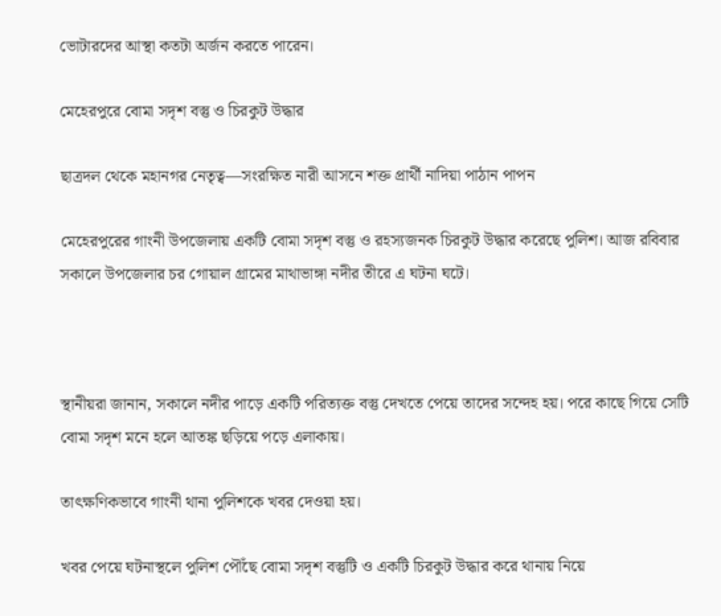ভোটারদের আস্থা কতটা অর্জন করতে পারেন।

মেহেরপুরে বোমা সদৃশ বস্তু ও চিরকুট উদ্ধার

ছাত্রদল থেকে মহানগর নেতৃত্ব—সংরক্ষিত নারী আসনে শক্ত প্রার্থী নাদিয়া পাঠান পাপন

মেহেরপুরের গাংনী উপজেলায় একটি বোমা সদৃশ বস্তু ও রহস্যজনক চিরকুট উদ্ধার করেছে পুলিশ। আজ রবিবার সকালে উপজেলার চর গোয়াল গ্রামের মাথাভাঙ্গা নদীর তীরে এ ঘটনা ঘটে।



স্থানীয়রা জানান, সকালে নদীর পাড়ে একটি পরিত্যক্ত বস্তু দেখতে পেয়ে তাদের সন্দেহ হয়। পরে কাছে গিয়ে সেটি বোমা সদৃশ মনে হলে আতঙ্ক ছড়িয়ে পড়ে এলাকায়।

তাৎক্ষণিকভাবে গাংনী থানা পুলিশকে খবর দেওয়া হয়।

খবর পেয়ে ঘটনাস্থলে পুলিশ পৌঁছে বোমা সদৃশ বস্তুটি ও একটি চিরকুট উদ্ধার করে থানায় নিয়ে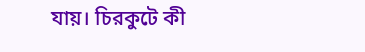যায়। চিরকুটে কী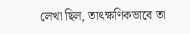লেখা ছিল, তাৎক্ষণিকভাবে তা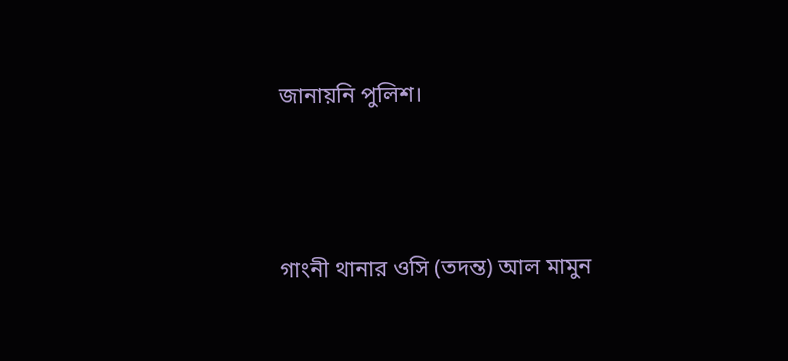জানায়নি পুলিশ।



গাংনী থানার ওসি (তদন্ত) আল মামুন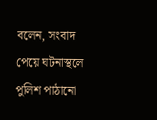বলেন, সংবাদ পেয়ে ঘটনাস্থলে পুলিশ পাঠানো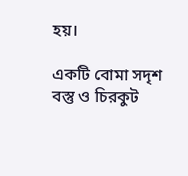হয়।

একটি বোমা সদৃশ বস্তু ও চিরকুট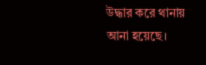উদ্ধার করে থানায় আনা হয়েছে।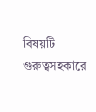বিষয়টি গুরুত্বসহকারে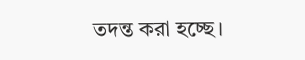তদন্ত করা হচ্ছে।